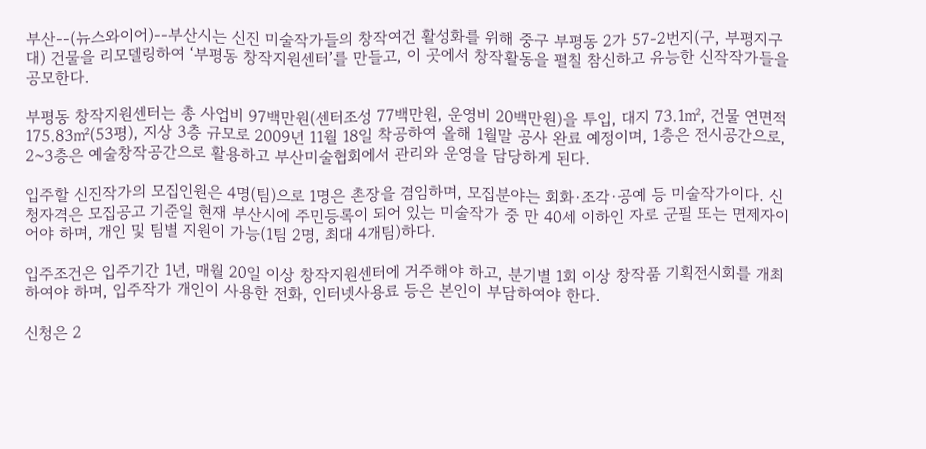부산--(뉴스와이어)--부산시는 신진 미술작가들의 창작여건 활성화를 위해 중구 부평동 2가 57-2번지(구, 부평지구대) 건물을 리모델링하여 ‘부평동 창작지원센터’를 만들고, 이 곳에서 창작활동을 펼칠 참신하고 유능한 신작작가들을 공모한다.

부평동 창작지원센터는 총 사업비 97백만원(센터조성 77백만원, 운영비 20백만원)을 투입, 대지 73.1㎡, 건물 연면적 175.83㎡(53평), 지상 3층 규모로 2009년 11월 18일 착공하여 올해 1월말 공사 완료 예정이며, 1층은 전시공간으로, 2~3층은 예술창작공간으로 활용하고 부산미술협회에서 관리와 운영을 담당하게 된다.

입주할 신진작가의 모집인원은 4명(팀)으로 1명은 촌장을 겸임하며, 모집분야는 회화·조각·공예 등 미술작가이다. 신청자격은 모집공고 기준일 현재 부산시에 주민등록이 되어 있는 미술작가 중 만 40세 이하인 자로 군필 또는 면제자이어야 하며, 개인 및 팀별 지원이 가능(1팀 2명, 최대 4개팀)하다.

입주조건은 입주기간 1년, 매월 20일 이상 창작지원센터에 거주해야 하고, 분기별 1회 이상 창작품 기획전시회를 개최하여야 하며, 입주작가 개인이 사용한 전화, 인터넷사용료 등은 본인이 부담하여야 한다.

신청은 2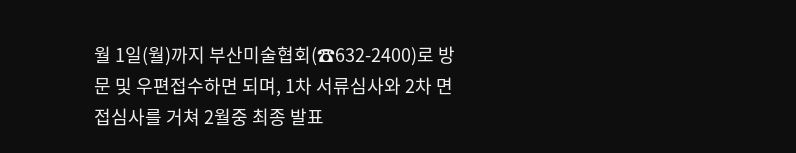월 1일(월)까지 부산미술협회(☎632-2400)로 방문 및 우편접수하면 되며, 1차 서류심사와 2차 면접심사를 거쳐 2월중 최종 발표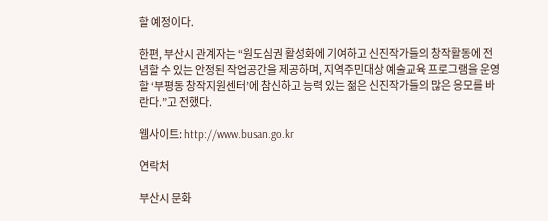할 예정이다.

한편, 부산시 관계자는 “원도심권 활성화에 기여하고 신진작가들의 창작활동에 전념할 수 있는 안정된 작업공간을 제공하며, 지역주민대상 예술교육 프로그램을 운영할 ‘부평동 창작지원센터’에 참신하고 능력 있는 젊은 신진작가들의 많은 응모를 바란다.”고 전했다.

웹사이트: http://www.busan.go.kr

연락처

부산시 문화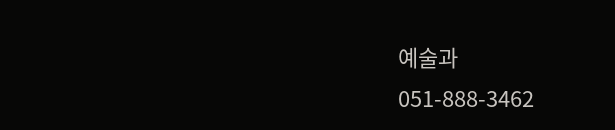예술과
051-888-3462